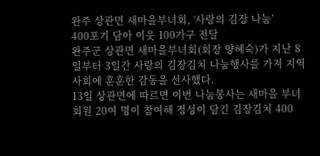완주 상관면 새마을부녀회, ‘사랑의 김장 나눔’
400포기 담아 이웃 100가구 전달
완주군 상관면 새마을부녀회(회장 양혜숙)가 지난 8일부터 3일간 사랑의 김장김치 나눔행사를 가져 지역사회에 훈훈한 감동을 선사했다.
13일 상관면에 따르면 이번 나눔봉사는 새마을 부녀회원 20여 명이 참여해 정성이 담긴 김장김치 400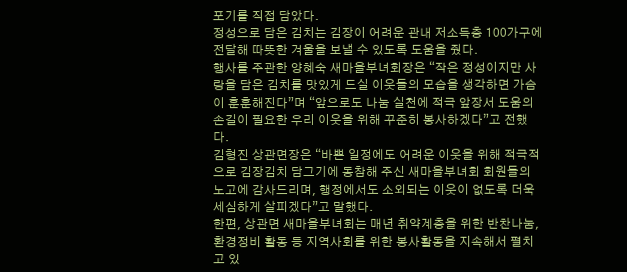포기를 직접 담았다.
정성으로 담은 김치는 김장이 어려운 관내 저소득층 100가구에 전달해 따뜻한 겨울을 보낼 수 있도록 도움을 줬다.
행사를 주관한 양혜숙 새마을부녀회장은 “작은 정성이지만 사랑을 담은 김치를 맛있게 드실 이웃들의 모습을 생각하면 가슴이 훈훈해진다”며 “앞으로도 나눔 실천에 적극 앞장서 도움의 손길이 필요한 우리 이웃을 위해 꾸준히 봉사하겠다”고 전했다.
김형진 상관면장은 “바쁜 일정에도 어려운 이웃을 위해 적극적으로 김장김치 담그기에 동참해 주신 새마을부녀회 회원들의 노고에 감사드리며, 행정에서도 소외되는 이웃이 없도록 더욱 세심하게 살피겠다”고 말했다.
한편, 상관면 새마을부녀회는 매년 취약계층을 위한 반찬나눔, 환경정비 활동 등 지역사회를 위한 봉사활동을 지속해서 펼치고 있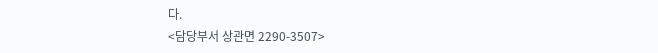다.
<담당부서 상관면 2290-3507>